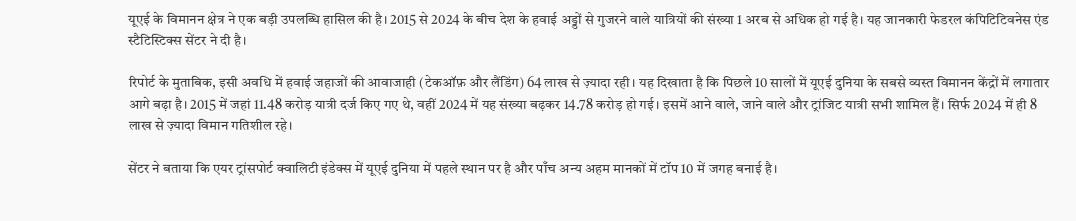यूएई के विमानन क्षेत्र ने एक बड़ी उपलब्धि हासिल की है। 2015 से 2024 के बीच देश के हवाई अड्डों से गुजरने वाले यात्रियों की संख्या 1 अरब से अधिक हो गई है। यह जानकारी फेडरल कंपिटिटिवनेस एंड स्टैटिस्टिक्स सेंटर ने दी है।

रिपोर्ट के मुताबिक, इसी अवधि में हवाई जहाजों की आवाजाही (टेकऑफ़ और लैंडिंग) 64 लाख से ज़्यादा रही। यह दिखाता है कि पिछले 10 सालों में यूएई दुनिया के सबसे व्यस्त विमानन केंद्रों में लगातार आगे बढ़ा है। 2015 में जहां 11.48 करोड़ यात्री दर्ज किए गए थे, वहीं 2024 में यह संख्या बढ़कर 14.78 करोड़ हो गई। इसमें आने वाले, जाने वाले और ट्रांजिट यात्री सभी शामिल हैं। सिर्फ 2024 में ही 8 लाख से ज़्यादा विमान गतिशील रहे।

सेंटर ने बताया कि एयर ट्रांसपोर्ट क्वालिटी इंडेक्स में यूएई दुनिया में पहले स्थान पर है और पाँच अन्य अहम मानकों में टॉप 10 में जगह बनाई है।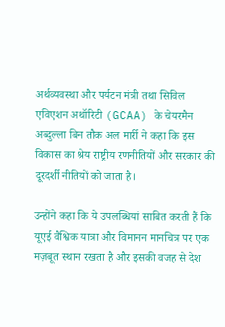अर्थव्यवस्था और पर्यटन मंत्री तथा सिविल एविएशन अथॉरिटी (GCAA) के चेयरमैन अब्दुल्ला बिन तौक अल मार्री ने कहा कि इस विकास का श्रेय राष्ट्रीय रणनीतियों और सरकार की दूरदर्शी नीतियों को जाता है।

उन्होंने कहा कि ये उपलब्धियां साबित करती हैं कि यूएई वैश्विक यात्रा और विमानन मानचित्र पर एक मज़बूत स्थान रखता है और इसकी वजह से देश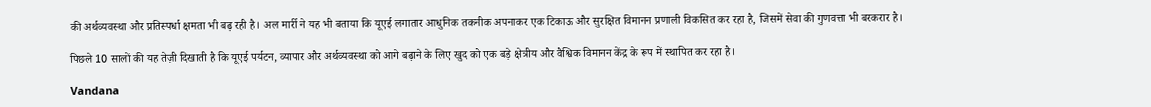की अर्थव्यवस्था और प्रतिस्पर्धा क्षमता भी बढ़ रही है। अल मार्री ने यह भी बताया कि यूएई लगातार आधुनिक तकनीक अपनाकर एक टिकाऊ और सुरक्षित विमानन प्रणाली विकसित कर रहा है, जिसमें सेवा की गुणवत्ता भी बरकरार है।

पिछले 10 सालों की यह तेज़ी दिखाती है कि यूएई पर्यटन, व्यापार और अर्थव्यवस्था को आगे बढ़ाने के लिए खुद को एक बड़े क्षेत्रीय और वैश्विक विमानन केंद्र के रूप में स्थापित कर रहा है।

Vandana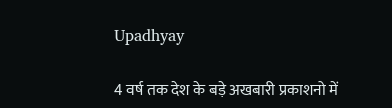Upadhyay

4 वर्ष तक देश के बड़े अखबारी प्रकाशनो में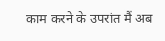काम करने के उपरांत मैं अब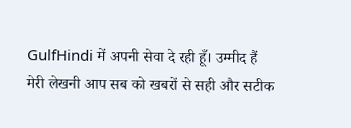GulfHindi में अपनी सेवा दे रही हूँ। उम्मीद हैं मेरी लेखनी आप सब को खबरों से सही और सटीक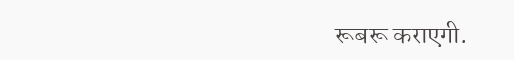रूबरू कराएगी.